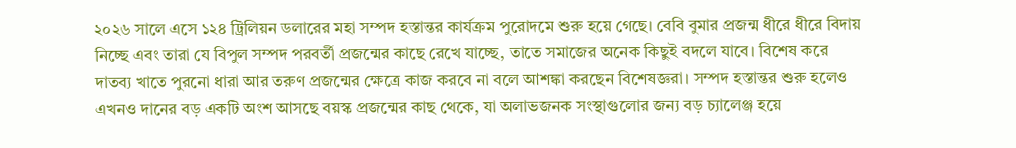২০২৬ সালে এসে ১২৪ ট্রিলিয়ন ডলারের মহা সম্পদ হস্তান্তর কার্যক্রম পুরোদমে শুরু হয়ে গেছে। বেবি বুমার প্রজন্ম ধীরে ধীরে বিদায় নিচ্ছে এবং তারা যে বিপুল সম্পদ পরবর্তী প্রজন্মের কাছে রেখে যাচ্ছে, তাতে সমাজের অনেক কিছুই বদলে যাবে। বিশেষ করে দাতব্য খাতে পুরনো ধারা আর তরুণ প্রজন্মের ক্ষেত্রে কাজ করবে না বলে আশঙ্কা করছেন বিশেষজ্ঞরা। সম্পদ হস্তান্তর শুরু হলেও এখনও দানের বড় একটি অংশ আসছে বয়স্ক প্রজন্মের কাছ থেকে, যা অলাভজনক সংস্থাগুলোর জন্য বড় চ্যালেঞ্জ হয়ে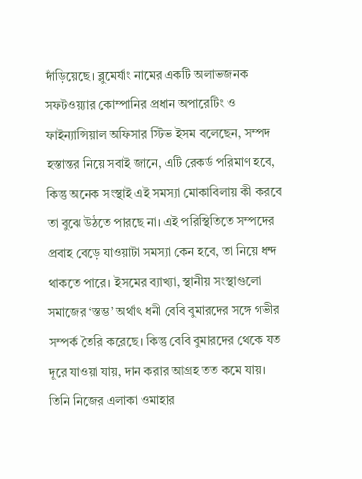দাঁড়িয়েছে। ব্লুমের্যাং নামের একটি অলাভজনক সফটওয়্যার কোম্পানির প্রধান অপারেটিং ও ফাইন্যান্সিয়াল অফিসার স্টিভ ইসম বলেছেন, সম্পদ হস্তান্তর নিয়ে সবাই জানে, এটি রেকর্ড পরিমাণ হবে, কিন্তু অনেক সংস্থাই এই সমস্যা মোকাবিলায় কী করবে তা বুঝে উঠতে পারছে না। এই পরিস্থিতিতে সম্পদের প্রবাহ বেড়ে যাওয়াটা সমস্যা কেন হবে, তা নিয়ে ধন্দ থাকতে পারে। ইসমের ব্যাখ্যা, স্থানীয় সংস্থাগুলো সমাজের ‘স্তম্ভ’ অর্থাৎ ধনী বেবি বুমারদের সঙ্গে গভীর সম্পর্ক তৈরি করেছে। কিন্তু বেবি বুমারদের থেকে যত দূরে যাওয়া যায়, দান করার আগ্রহ তত কমে যায়। তিনি নিজের এলাকা ওমাহার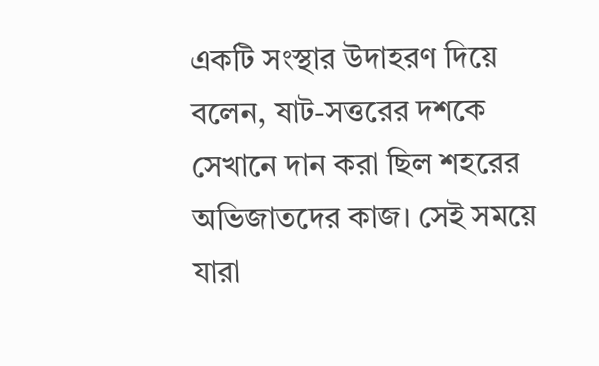একটি সংস্থার উদাহরণ দিয়ে বলেন, ষাট-সত্তরের দশকে সেখানে দান করা ছিল শহরের অভিজাতদের কাজ। সেই সময়ে যারা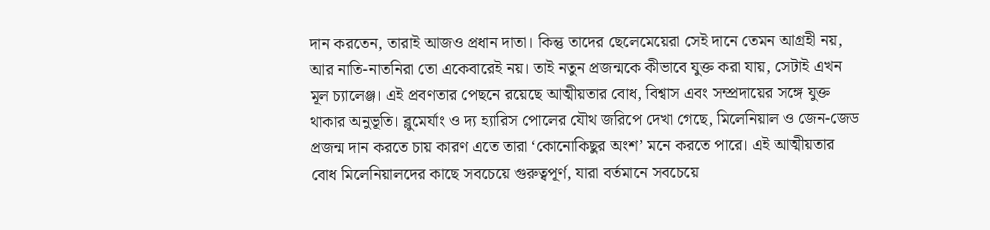দান করতেন, তারাই আজও প্রধান দাতা। কিন্তু তাদের ছেলেমেয়েরা সেই দানে তেমন আগ্রহী নয়, আর নাতি-নাতনিরা তো একেবারেই নয়। তাই নতুন প্রজন্মকে কীভাবে যুক্ত করা যায়, সেটাই এখন মূল চ্যালেঞ্জ। এই প্রবণতার পেছনে রয়েছে আত্মীয়তার বোধ, বিশ্বাস এবং সম্প্রদায়ের সঙ্গে যুক্ত থাকার অনুভূতি। ব্লুমের্যাং ও দ্য হ্যারিস পোলের যৌথ জরিপে দেখা গেছে, মিলেনিয়াল ও জেন-জেড প্রজন্ম দান করতে চায় কারণ এতে তারা ‘কোনোকিছুর অংশ’ মনে করতে পারে। এই আত্মীয়তার বোধ মিলেনিয়ালদের কাছে সবচেয়ে গুরুত্বপূর্ণ, যারা বর্তমানে সবচেয়ে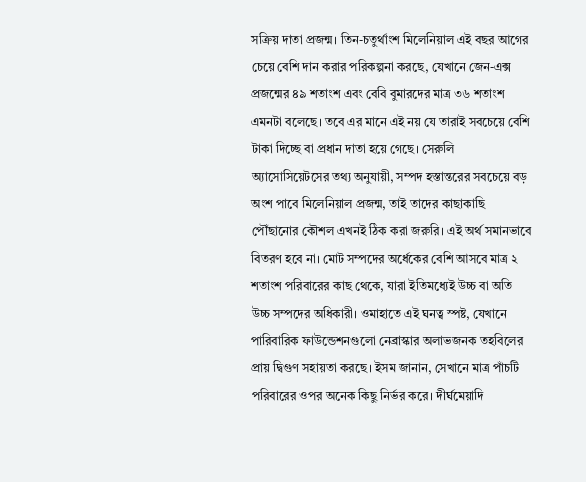সক্রিয় দাতা প্রজন্ম। তিন-চতুর্থাংশ মিলেনিয়াল এই বছর আগের চেয়ে বেশি দান করার পরিকল্পনা করছে, যেখানে জেন-এক্স প্রজন্মের ৪৯ শতাংশ এবং বেবি বুমারদের মাত্র ৩৬ শতাংশ এমনটা বলেছে। তবে এর মানে এই নয় যে তারাই সবচেয়ে বেশি টাকা দিচ্ছে বা প্রধান দাতা হয়ে গেছে। সেরুলি অ্যাসোসিয়েটসের তথ্য অনুযায়ী, সম্পদ হস্তান্তরের সবচেয়ে বড় অংশ পাবে মিলেনিয়াল প্রজন্ম, তাই তাদের কাছাকাছি পৌঁছানোর কৌশল এখনই ঠিক করা জরুরি। এই অর্থ সমানভাবে বিতরণ হবে না। মোট সম্পদের অর্ধেকের বেশি আসবে মাত্র ২ শতাংশ পরিবারের কাছ থেকে, যারা ইতিমধ্যেই উচ্চ বা অতি উচ্চ সম্পদের অধিকারী। ওমাহাতে এই ঘনত্ব স্পষ্ট, যেখানে পারিবারিক ফাউন্ডেশনগুলো নেব্রাস্কার অলাভজনক তহবিলের প্রায় দ্বিগুণ সহায়তা করছে। ইসম জানান, সেখানে মাত্র পাঁচটি পরিবারের ওপর অনেক কিছু নির্ভর করে। দীর্ঘমেয়াদি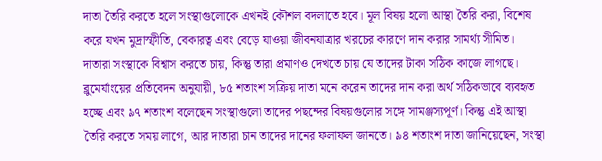দাতা তৈরি করতে হলে সংস্থাগুলোকে এখনই কৌশল বদলাতে হবে। মূল বিষয় হলো আস্থা তৈরি করা, বিশেষ করে যখন মুদ্রাস্ফীতি, বেকারত্ব এবং বেড়ে যাওয়া জীবনযাত্রার খরচের কারণে দান করার সামর্থ্য সীমিত। দাতারা সংস্থাকে বিশ্বাস করতে চায়, কিন্তু তারা প্রমাণও দেখতে চায় যে তাদের টাকা সঠিক কাজে লাগছে। ব্লুমের্যাংয়ের প্রতিবেদন অনুযায়ী, ৮৫ শতাংশ সক্রিয় দাতা মনে করেন তাদের দান করা অর্থ সঠিকভাবে ব্যবহৃত হচ্ছে এবং ৯৭ শতাংশ বলেছেন সংস্থাগুলো তাদের পছন্দের বিষয়গুলোর সঙ্গে সামঞ্জস্যপূর্ণ। কিন্তু এই আস্থা তৈরি করতে সময় লাগে, আর দাতারা চান তাদের দানের ফলাফল জানতে। ৯৪ শতাংশ দাতা জানিয়েছেন, সংস্থা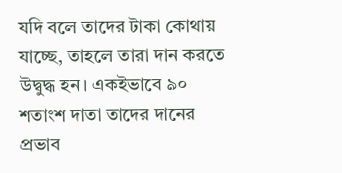যদি বলে তাদের টাকা কোথায় যাচ্ছে, তাহলে তারা দান করতে উদ্বুদ্ধ হন। একইভাবে ৯০ শতাংশ দাতা তাদের দানের প্রভাব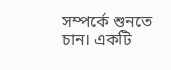সম্পর্কে শুনতে চান। একটি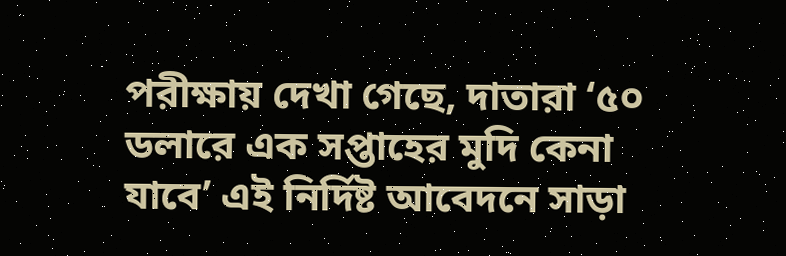পরীক্ষায় দেখা গেছে, দাতারা ‘৫০ ডলারে এক সপ্তাহের মুদি কেনা যাবে’ এই নির্দিষ্ট আবেদনে সাড়া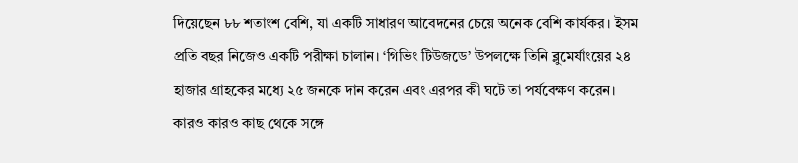দিয়েছেন ৮৮ শতাংশ বেশি, যা একটি সাধারণ আবেদনের চেয়ে অনেক বেশি কার্যকর। ইসম প্রতি বছর নিজেও একটি পরীক্ষা চালান। ‘গিভিং টিউজডে’ উপলক্ষে তিনি ব্লুমের্যাংয়ের ২৪ হাজার গ্রাহকের মধ্যে ২৫ জনকে দান করেন এবং এরপর কী ঘটে তা পর্যবেক্ষণ করেন। কারও কারও কাছ থেকে সঙ্গে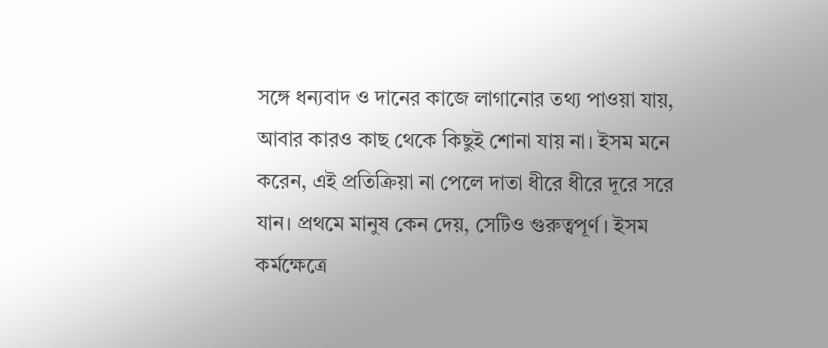সঙ্গে ধন্যবাদ ও দানের কাজে লাগানোর তথ্য পাওয়া যায়, আবার কারও কাছ থেকে কিছুই শোনা যায় না। ইসম মনে করেন, এই প্রতিক্রিয়া না পেলে দাতা ধীরে ধীরে দূরে সরে যান। প্রথমে মানুষ কেন দেয়, সেটিও গুরুত্বপূর্ণ। ইসম কর্মক্ষেত্রে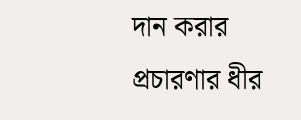দান করার প্রচারণার ধীর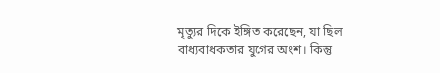মৃত্যুর দিকে ইঙ্গিত করেছেন, যা ছিল বাধ্যবাধকতার যুগের অংশ। কিন্তু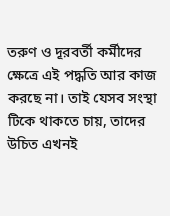তরুণ ও দূরবর্তী কর্মীদের ক্ষেত্রে এই পদ্ধতি আর কাজ করছে না। তাই যেসব সংস্থা টিকে থাকতে চায়, তাদের উচিত এখনই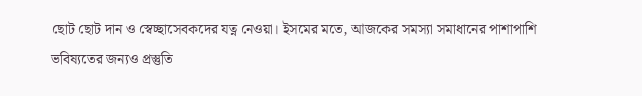ছোট ছোট দান ও স্বেচ্ছাসেবকদের যত্ন নেওয়া। ইসমের মতে, আজকের সমস্যা সমাধানের পাশাপাশি ভবিষ্যতের জন্যও প্রস্তুতি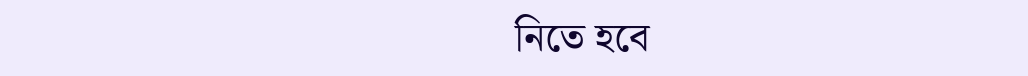নিতে হবে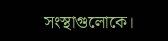সংস্থাগুলোকে।